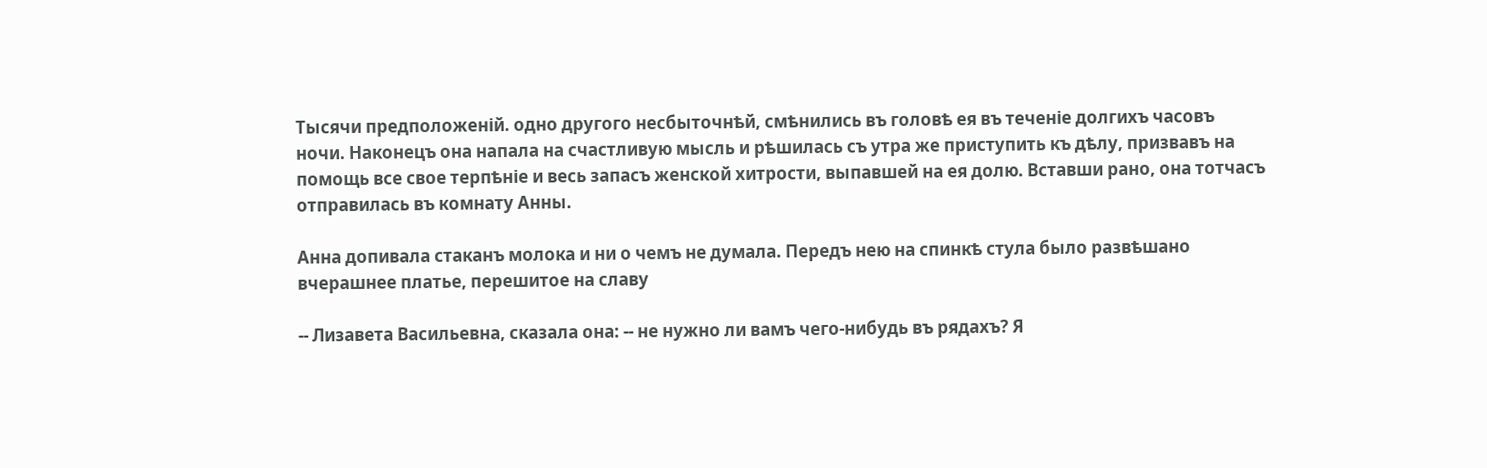Тысячи предположеній. одно другого несбыточнѣй, смѣнились въ головѣ ея въ теченіе долгихъ часовъ ночи. Наконецъ она напала на счастливую мысль и рѣшилась съ утра же приступить къ дѣлу, призвавъ на помощь все свое терпѣніе и весь запасъ женской хитрости, выпавшей на ея долю. Вставши рано, она тотчасъ отправилась въ комнату Анны.

Анна допивала стаканъ молока и ни о чемъ не думала. Передъ нею на спинкѣ стула было развѣшано вчерашнее платье, перешитое на славу

-- Лизавета Васильевна, сказала она: -- не нужно ли вамъ чего-нибудь въ рядахъ? Я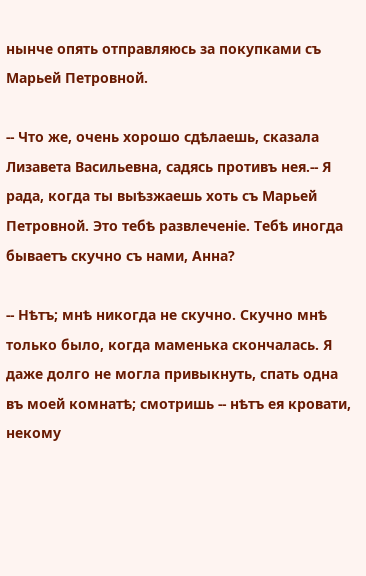нынче опять отправляюсь за покупками съ Марьей Петровной.

-- Что же, очень хорошо сдѣлаешь, сказала Лизавета Васильевна, садясь противъ нея.-- Я рада, когда ты выѣзжаешь хоть съ Марьей Петровной. Это тебѣ развлеченіе. Тебѣ иногда бываетъ скучно съ нами, Анна?

-- Нѣтъ; мнѣ никогда не скучно. Скучно мнѣ только было, когда маменька скончалась. Я даже долго не могла привыкнуть, спать одна въ моей комнатѣ; смотришь -- нѣтъ ея кровати, некому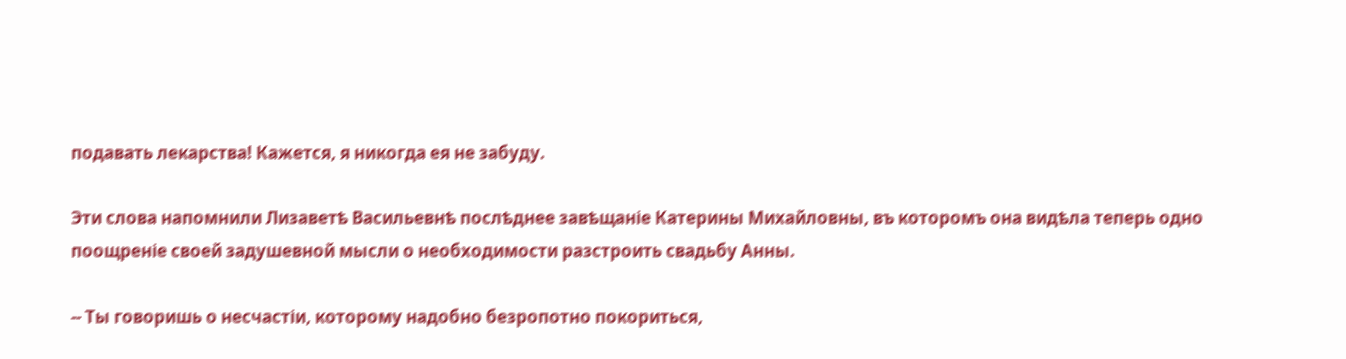подавать лекарства! Кажется, я никогда ея не забуду.

Эти слова напомнили Лизаветѣ Васильевнѣ послѣднее завѣщаніе Катерины Михайловны, въ которомъ она видѣла теперь одно поощреніе своей задушевной мысли о необходимости разстроить свадьбу Анны.

-- Ты говоришь о несчастіи, которому надобно безропотно покориться,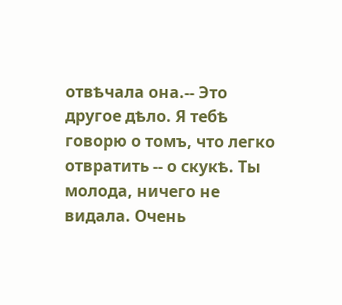отвѣчала она.-- Это другое дѣло. Я тебѣ говорю о томъ, что легко отвратить -- о скукѣ. Ты молода, ничего не видала. Очень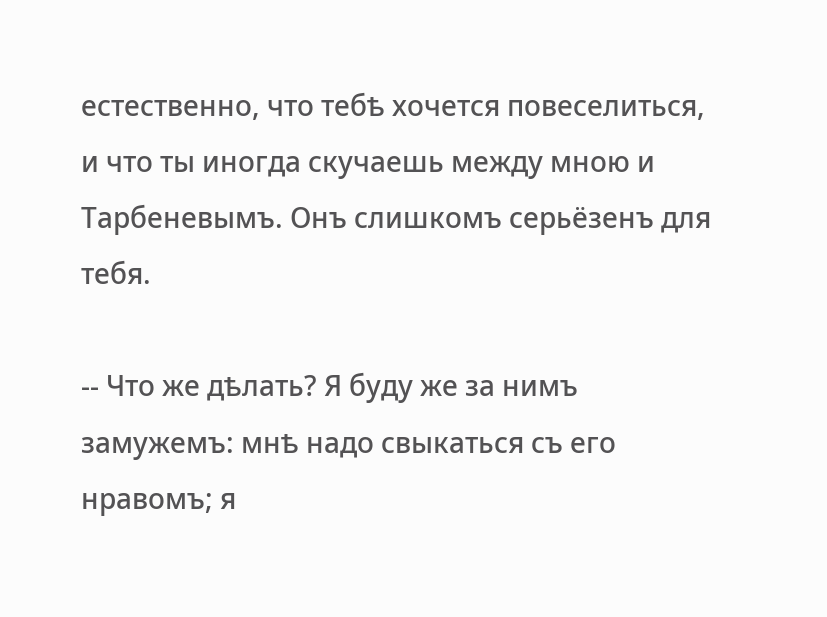естественно, что тебѣ хочется повеселиться, и что ты иногда скучаешь между мною и Тарбеневымъ. Онъ слишкомъ серьёзенъ для тебя.

-- Что же дѣлать? Я буду же за нимъ замужемъ: мнѣ надо свыкаться съ его нравомъ; я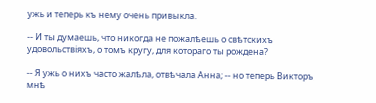ужь и теперь къ нему очень привыкла.

-- И ты думаешь, что никогда не пожалѣешь о свѣтскихъ удовольствіяхъ, о томъ кругу, для котораго ты рождена?

-- Я ужь о нихъ часто жалѣла, отвѣчала Анна; -- но теперь Викторъ мнѣ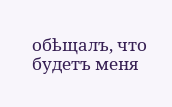обѣщалъ, что будетъ меня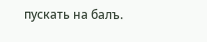пускать на балъ.